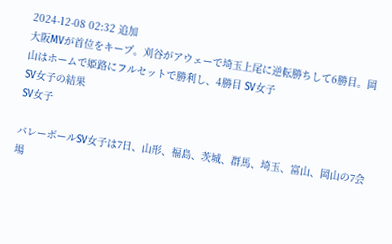2024-12-08 02:32 追加
大阪MVが首位をキープ。刈谷がアウェーで埼玉上尾に逆転勝ちして6勝目。岡山はホームで姫路にフルセットで勝利し、4勝目 SV女子
SV女子の結果
SV女子

バレーボールSV女子は7日、山形、福島、茨城、群馬、埼玉、富山、岡山の7会場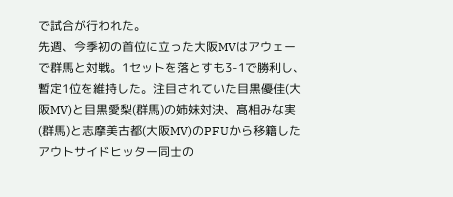で試合が行われた。
先週、今季初の首位に立った大阪MVはアウェーで群馬と対戦。1セットを落とすも3-1で勝利し、暫定1位を維持した。注目されていた目黒優佳(大阪MV)と目黒愛梨(群馬)の姉妹対決、髙相みな実(群馬)と志摩美古都(大阪MV)のPFUから移籍したアウトサイドヒッター同士の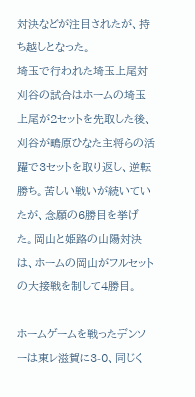対決などが注目されたが、持ち越しとなった。
埼玉で行われた埼玉上尾対刈谷の試合はホームの埼玉上尾が2セットを先取した後、刈谷が鴫原ひなた主将らの活躍で3セットを取り返し、逆転勝ち。苦しい戦いが続いていたが、念願の6勝目を挙げた。岡山と姫路の山陽対決は、ホームの岡山がフルセットの大接戦を制して4勝目。

ホームゲームを戦ったデンソーは東レ滋賀に3-0、同じく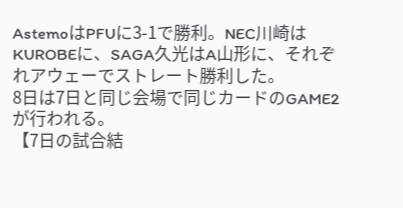AstemoはPFUに3-1で勝利。NEC川崎はKUROBEに、SAGA久光はA山形に、それぞれアウェーでストレート勝利した。
8日は7日と同じ会場で同じカードのGAME2が行われる。
【7日の試合結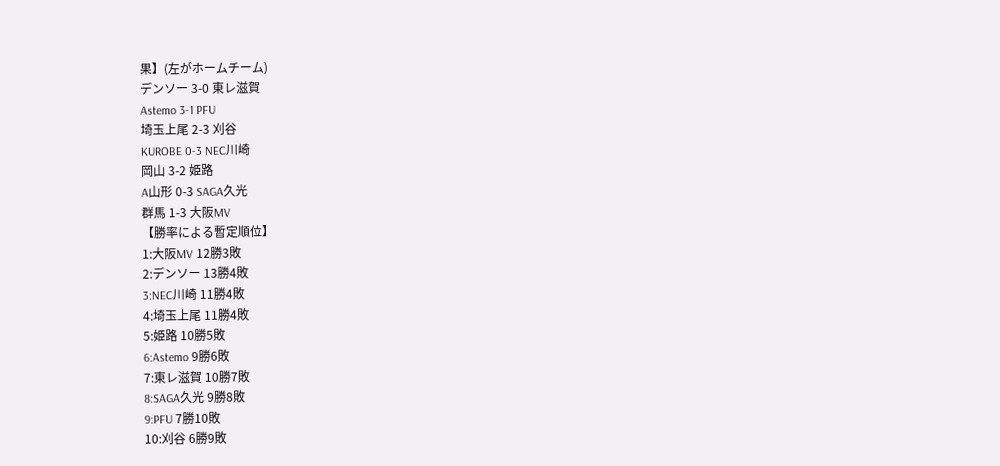果】(左がホームチーム)
デンソー 3-0 東レ滋賀
Astemo 3-1 PFU
埼玉上尾 2-3 刈谷
KUROBE 0-3 NEC川崎
岡山 3-2 姫路
A山形 0-3 SAGA久光
群馬 1-3 大阪MV
【勝率による暫定順位】
1:大阪MV 12勝3敗
2:デンソー 13勝4敗
3:NEC川崎 11勝4敗
4:埼玉上尾 11勝4敗
5:姫路 10勝5敗
6:Astemo 9勝6敗
7:東レ滋賀 10勝7敗
8:SAGA久光 9勝8敗
9:PFU 7勝10敗
10:刈谷 6勝9敗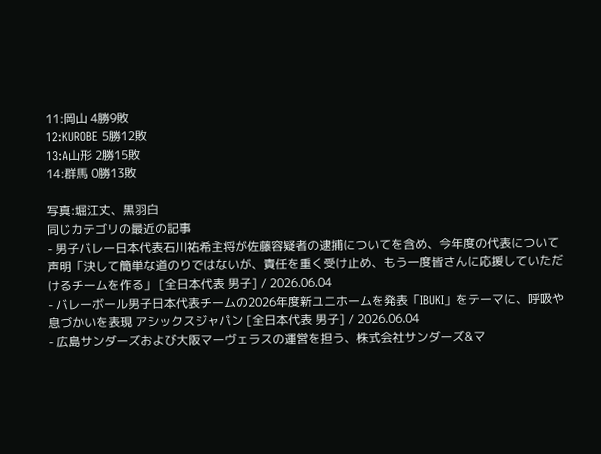11:岡山 4勝9敗
12:KUROBE 5勝12敗
13:A山形 2勝15敗
14:群馬 0勝13敗

写真:堀江丈、黒羽白
同じカテゴリの最近の記事
- 男子バレー日本代表石川祐希主将が佐藤容疑者の逮捕についてを含め、今年度の代表について声明「決して簡単な道のりではないが、責任を重く受け止め、もう一度皆さんに応援していただけるチームを作る」 [全日本代表 男子] / 2026.06.04
- バレーボール男子日本代表チームの2026年度新ユニホームを発表「IBUKI」をテーマに、呼吸や息づかいを表現 アシックスジャパン [全日本代表 男子] / 2026.06.04
- 広島サンダーズおよび大阪マーヴェラスの運営を担う、株式会社サンダーズ&マ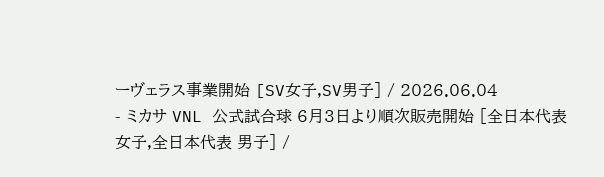ーヴェラス事業開始 [SV女子,SV男子] / 2026.06.04
- ミカサ VNL 公式試合球 6月3日より順次販売開始 [全日本代表 女子,全日本代表 男子] /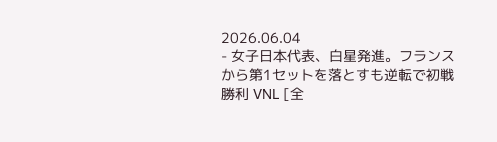2026.06.04
- 女子日本代表、白星発進。フランスから第1セットを落とすも逆転で初戦勝利 VNL [全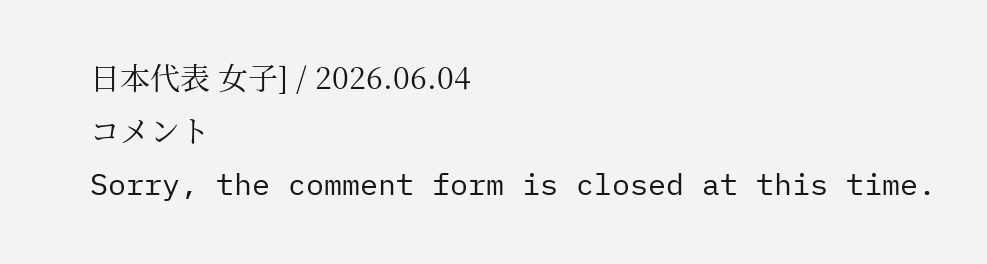日本代表 女子] / 2026.06.04
コメント
Sorry, the comment form is closed at this time.